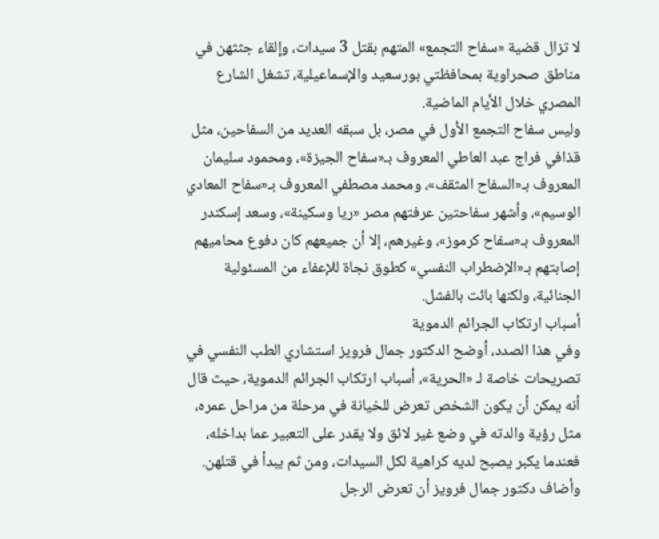لا تزال قضية «سفاح التجمع» المتهم بقتل 3 سيدات، وإلقاء جثثهن في مناطق صحراوية بمحافظتي بورسعيد والإسماعيلية، تشغل الشارع المصري خلال الأيام الماضية.
وليس سفاح التجمع الأول في مصر، بل سبقه العديد من السفاحين، مثل قذافي فراج عبد العاطي المعروف بـ«سفاح الجيزة»، ومحمود سليمان المعروف بـ«السفاح المثقف»، ومحمد مصطفي المعروف بـ«سفاح المعادي الوسيم»، وأشهر سفاحتين عرفتهم مصر «ريا وسكينة»، وسعد إسكندر المعروف بـ«سفاح كرموز»، وغيرهم، إلا أن جميعهم كان دفوع محاميهم إصابتهم بـ«الإضطراب النفسي» كطوق نجاة للإعفاء من المسئولية الجنائية، ولكنها بائت بالفشل.
أسباب ارتكاب الجرائم الدموية
وفي هذا الصدد، أوضح الدكتور جمال فرويز استشاري الطب النفسي في تصريحات خاصة لـ «الحرية»، أسباب ارتكاب الجرائم الدموية، حيث قال أنه يمكن أن يكون الشخص تعرض للخيانة في مرحلة من مراحل عمره، مثل رؤية والدته في وضع غير لائق ولا يقدر على التعبير عما بداخله، فعندما يكبر يصبح لديه كراهية لكل السيدات، ومن ثم يبدأ في قتلهن.
وأضاف دكتور جمال فرويز أن تعرض الرجل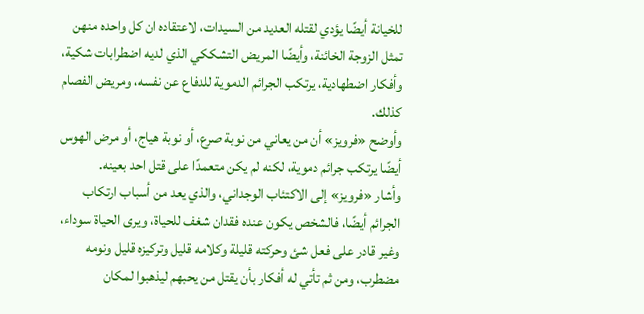للخيانة أيضًا يؤدي لقتله العديد من السيدات، لاعتقاده ان كل واحده منهن تمثل الزوجة الخائنة، وأيضًا المريض التشككي الذي لديه اضطرابات شكية، وأفكار اضطهادية، يرتكب الجرائم الدموية للدفاع عن نفسه، ومريض الفصام كذلك.
وأوضح «فرويز» أن من يعاني من نوبة صرع، أو نوبة هياج، أو مرض الهوس أيضًا يرتكب جرائم دموية، لكنه لم يكن متعمدًا على قتل احد بعينه.
وأشار «فرويز» إلى الاكتئاب الوجداني، والذي يعد من أسباب ارتكاب الجرائم أيضًا، فالشخص يكون عنده فقدان شغف للحياة، ويرى الحياة سوداء، وغير قادر على فعل شئ وحركته قليلة وكلامه قليل وتركيزه قليل ونومه مضطرب، ومن ثم تأتي له أفكار بأن يقتل من يحبهم ليذهبوا لمكان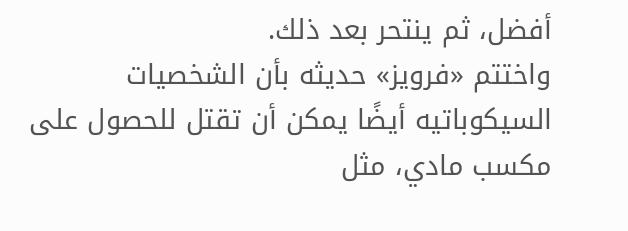أفضل، ثم ينتحر بعد ذلك.
واختتم «فرويز» حديثه بأن الشخصيات السيكوباتيه أيضًا يمكن أن تقتل للحصول على مكسب مادي، مثل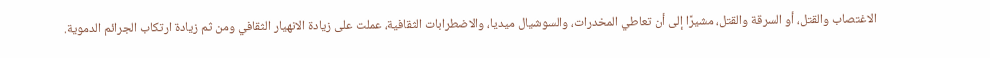الاغتصاب والقتل، أو السرقة والقتل، مشيرًا إلى أن تعاطي المخدرات، والسوشيال ميديا، والاضطرابات الثقافية، عملت على زيادة الانهيار الثقافي ومن ثم زيادة ارتكاب الجرائم الدموية.